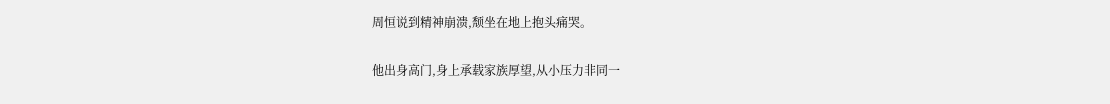周恒说到精神崩溃,颓坐在地上抱头痛哭。

他出身高门,身上承载家族厚望,从小压力非同一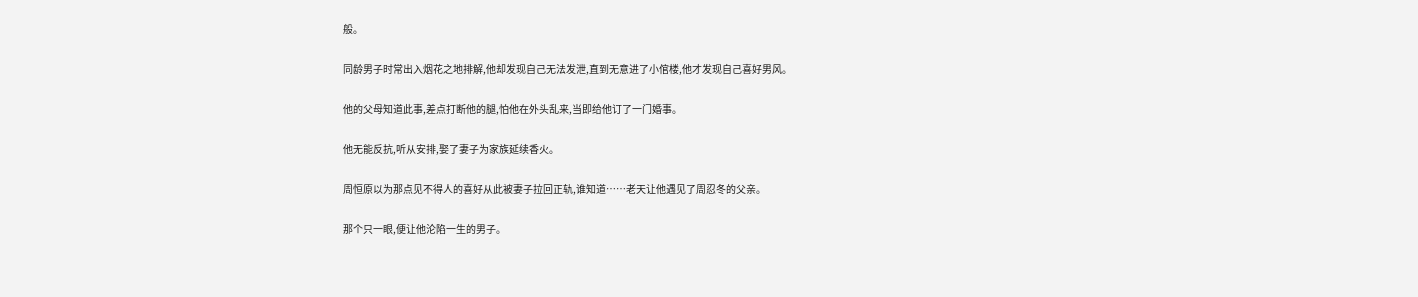般。

同龄男子时常出入烟花之地排解,他却发现自己无法发泄,直到无意进了小倌楼,他才发现自己喜好男风。

他的父母知道此事,差点打断他的腿,怕他在外头乱来,当即给他订了一门婚事。

他无能反抗,听从安排,娶了妻子为家族延续香火。

周恒原以为那点见不得人的喜好从此被妻子拉回正轨,谁知道……老天让他遇见了周忍冬的父亲。

那个只一眼,便让他沦陷一生的男子。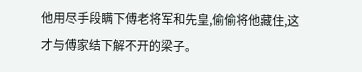他用尽手段瞒下傅老将军和先皇,偷偷将他藏住,这才与傅家结下解不开的梁子。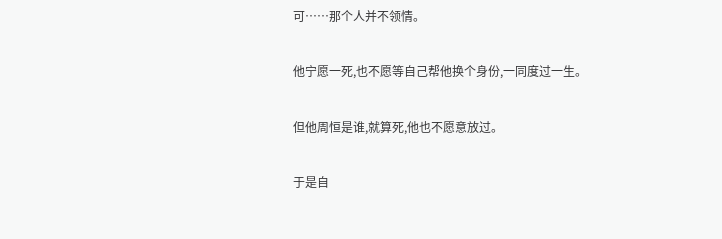可……那个人并不领情。

他宁愿一死,也不愿等自己帮他换个身份,一同度过一生。

但他周恒是谁,就算死,他也不愿意放过。

于是自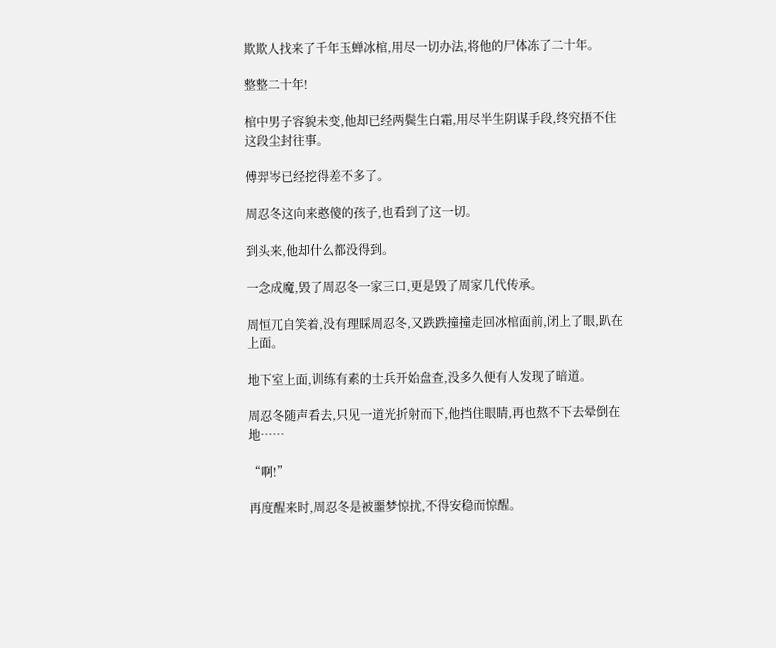欺欺人找来了千年玉蝉冰棺,用尽一切办法,将他的尸体冻了二十年。

整整二十年!

棺中男子容貌未变,他却已经两鬓生白霜,用尽半生阴谋手段,终究捂不住这段尘封往事。

傅羿岑已经挖得差不多了。

周忍冬这向来憨傻的孩子,也看到了这一切。

到头来,他却什么都没得到。

一念成魔,毁了周忍冬一家三口,更是毁了周家几代传承。

周恒兀自笑着,没有理睬周忍冬,又跌跌撞撞走回冰棺面前,闭上了眼,趴在上面。

地下室上面,训练有素的士兵开始盘查,没多久便有人发现了暗道。

周忍冬随声看去,只见一道光折射而下,他挡住眼睛,再也熬不下去晕倒在地……

“啊!”

再度醒来时,周忍冬是被噩梦惊扰,不得安稳而惊醒。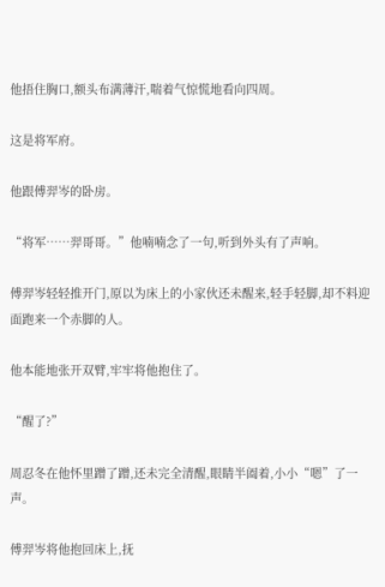他捂住胸口,额头布满薄汗,喘着气惊慌地看向四周。

这是将军府。

他跟傅羿岑的卧房。

“将军……羿哥哥。”他喃喃念了一句,听到外头有了声响。

傅羿岑轻轻推开门,原以为床上的小家伙还未醒来,轻手轻脚,却不料迎面跑来一个赤脚的人。

他本能地张开双臂,牢牢将他抱住了。

“醒了?”

周忍冬在他怀里蹭了蹭,还未完全清醒,眼睛半阖着,小小“嗯”了一声。

傅羿岑将他抱回床上,抚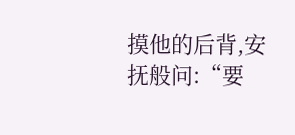摸他的后背,安抚般问:“要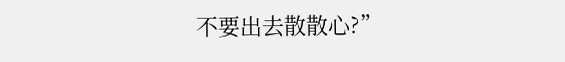不要出去散散心?”